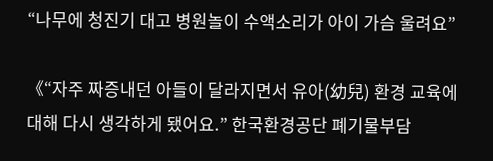“나무에 청진기 대고 병원놀이 수액소리가 아이 가슴 울려요”

《“자주 짜증내던 아들이 달라지면서 유아(幼兒) 환경 교육에 대해 다시 생각하게 됐어요.” 한국환경공단 폐기물부담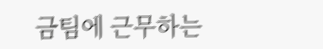금팀에 근무하는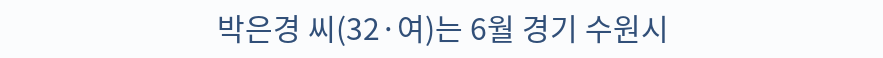박은경 씨(32·여)는 6월 경기 수원시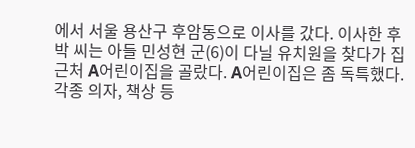에서 서울 용산구 후암동으로 이사를 갔다. 이사한 후 박 씨는 아들 민성현 군(6)이 다닐 유치원을 찾다가 집 근처 A어린이집을 골랐다. A어린이집은 좀 독특했다. 각종 의자, 책상 등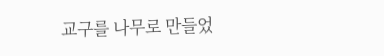교구를 나무로 만들었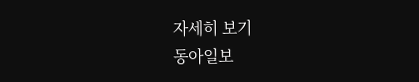자세히 보기
동아일보